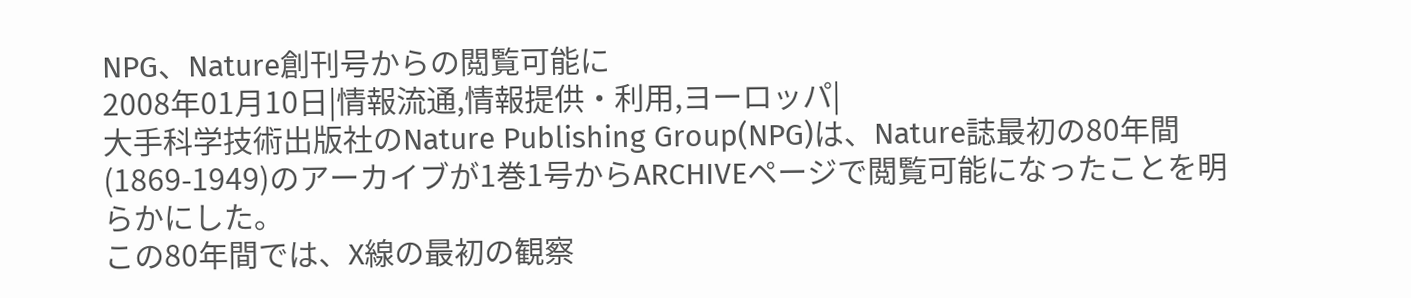NPG、Nature創刊号からの閲覧可能に
2008年01月10日|情報流通,情報提供・利用,ヨーロッパ|
大手科学技術出版社のNature Publishing Group(NPG)は、Nature誌最初の80年間(1869-1949)のアーカイブが1巻1号からARCHIVEページで閲覧可能になったことを明らかにした。
この80年間では、X線の最初の観察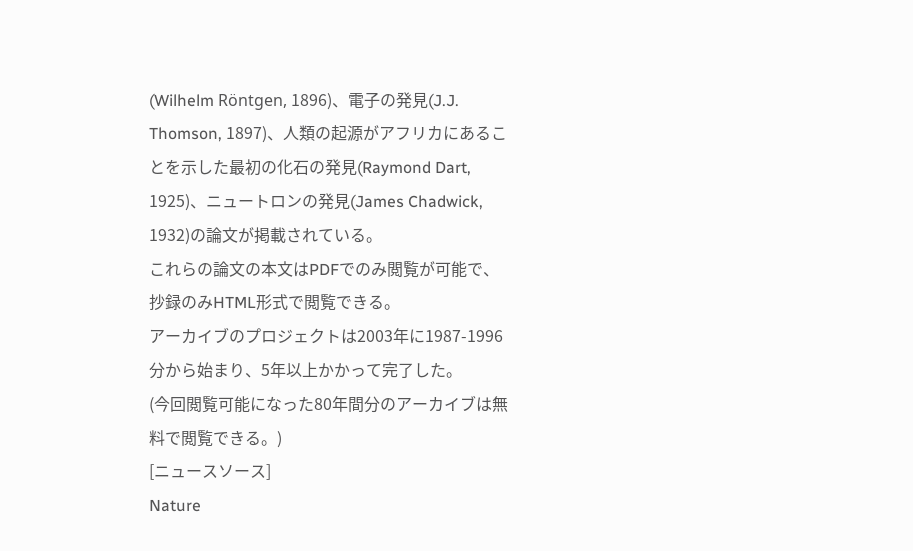(Wilhelm Röntgen, 1896)、電子の発見(J.J. Thomson, 1897)、人類の起源がアフリカにあることを示した最初の化石の発見(Raymond Dart, 1925)、ニュートロンの発見(James Chadwick, 1932)の論文が掲載されている。
これらの論文の本文はPDFでのみ閲覧が可能で、抄録のみHTML形式で閲覧できる。
アーカイブのプロジェクトは2003年に1987-1996分から始まり、5年以上かかって完了した。
(今回閲覧可能になった80年間分のアーカイブは無料で閲覧できる。)
[ニュースソース]
Nature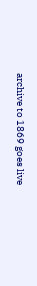archive to 1869 goes live